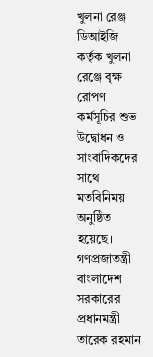খুলনা রেঞ্জ ডিআইজি কর্তৃক খুলনা রেঞ্জে বৃক্ষ রোপণ কর্মসূচির শুভ উদ্বোধন ও সাংবাদিকদের সাথে মতবিনিময় অনুষ্ঠিত হয়েছে।
গণপ্রজাতন্ত্রী বাংলাদেশ সরকারের প্রধানমন্ত্রী তারেক রহমান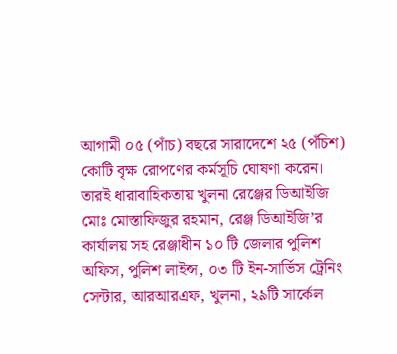আগামী ০৫ (পাঁচ) বছরে সারাদেশে ২৫ (পঁচিশ) কোটি বৃক্ষ রোপণের কর্মসূচি ঘোষণা করেন। তারই ধারাবাহিকতায় খুলনা রেঞ্জের ডিআইজি মোঃ মোস্তাফিজুর রহমান, রেঞ্জ ডিআইজি’র কার্যালয় সহ রেঞ্জাধীন ১০ টি জেলার পুলিশ অফিস, পুলিশ লাইন্স, ০৩ টি ইন-সার্ভিস ট্রেনিং সেন্টার, আরআরএফ, খুলনা, ২৯টি সার্কেল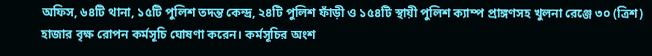অফিস, ৬৪টি থানা, ১৫টি পুলিশ তদন্ত কেন্দ্র, ২৪টি পুলিশ ফাঁড়ী ও ১৫৪টি স্থায়ী পুলিশ ক্যাম্প প্রাঙ্গণসহ খুলনা রেঞ্জে ৩০ (ত্রিশ) হাজার বৃক্ষ রোপন কর্মসূচি ঘোষণা করেন। কর্মসূচির অংশ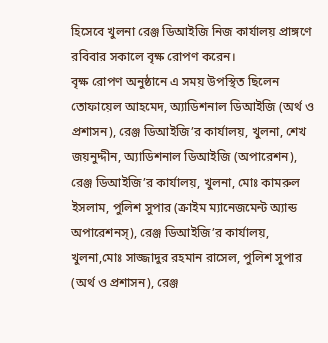হিসেবে খুলনা রেঞ্জ ডিআইজি নিজ কার্যালয় প্রাঙ্গণে রবিবার সকালে বৃক্ষ রোপণ করেন।
বৃক্ষ রোপণ অনুষ্ঠানে এ সময় উপস্থিত ছিলেন তোফায়েল আহমেদ, অ্যাডিশনাল ডিআইজি (অর্থ ও প্রশাসন), রেঞ্জ ডিআইজি’র কার্যালয়, খুলনা, শেখ জয়নুদ্দীন, অ্যাডিশনাল ডিআইজি (অপারেশন), রেঞ্জ ডিআইজি’র কার্যালয়, খুলনা, মোঃ কামরুল ইসলাম, পুলিশ সুপার (ক্রাইম ম্যানেজমেন্ট অ্যান্ড অপারেশনস্), রেঞ্জ ডিআইজি’র কার্যালয়, খুলনা,মোঃ সাজ্জাদুর রহমান রাসেল, পুলিশ সুপার (অর্থ ও প্রশাসন), রেঞ্জ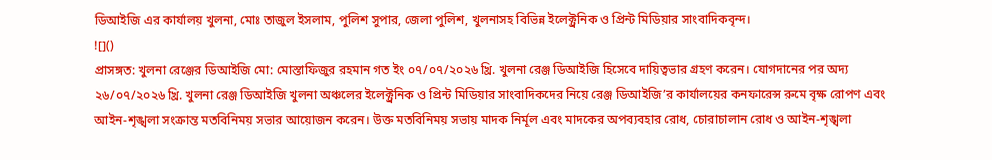ডিআইজি এর কার্যালয় খুলনা, মোঃ তাজুল ইসলাম, পুলিশ সুপার, জেলা পুলিশ, খুলনাসহ বিভিন্ন ইলেক্ট্রনিক ও প্রিন্ট মিডিয়ার সাংবাদিকবৃন্দ।
![]()
প্রাসঙ্গত: খুলনা রেঞ্জের ডিআইজি মো: মোস্তাফিজুর রহমান গত ইং ০৭/০৭/২০২৬ খ্রি. খুলনা রেঞ্জ ডিআইজি হিসেবে দায়িত্বভার গ্রহণ করেন। যোগদানের পর অদ্য ২৬/০৭/২০২৬ খ্রি. খুলনা রেঞ্জ ডিআইজি খুলনা অঞ্চলের ইলেক্ট্রনিক ও প্রিন্ট মিডিয়ার সাংবাদিকদের নিয়ে রেঞ্জ ডিআইজি’র কার্যালয়ের কনফারেন্স রুমে বৃক্ষ রোপণ এবং আইন-শৃঙ্খলা সংক্রান্ত মতবিনিময় সভার আয়োজন করেন। উক্ত মতবিনিময় সভায় মাদক নির্মূল এবং মাদকের অপব্যবহার রোধ, চোরাচালান রোধ ও আইন-শৃঙ্খলা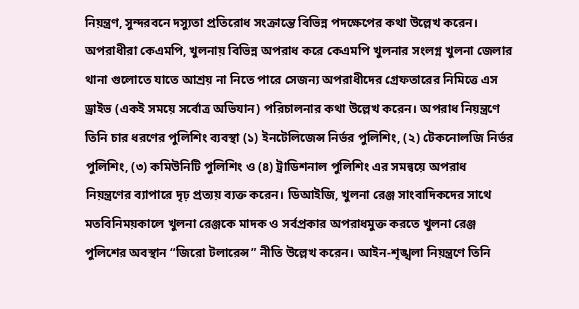নিয়ন্ত্রণ, সুন্দরবনে দস্যুতা প্রতিরোধ সংক্রান্তে বিভিন্ন পদক্ষেপের কথা উল্লেখ করেন। অপরাধীরা কেএমপি, খুলনায় বিভিন্ন অপরাধ করে কেএমপি খুলনার সংলগ্ন খুলনা জেলার থানা গুলোতে যাতে আশ্রয় না নিতে পারে সেজন্য অপরাধীদের গ্রেফতারের নিমিত্তে এস ড্রাইভ (একই সময়ে সর্বোত্র অভিযান) পরিচালনার কথা উল্লেখ করেন। অপরাধ নিয়ন্ত্রণে তিনি চার ধরণের পুলিশিং ব্যবস্থা (১) ইনটেলিজেন্স নির্ভর পুলিশিং, (২) টেকনোলজি নির্ভর পুলিশিং, (৩) কমিউনিটি পুলিশিং ও (৪) ট্রাডিশনাল পুলিশিং এর সমন্বয়ে অপরাধ নিয়ন্ত্রণের ব্যাপারে দৃঢ় প্রত্যয় ব্যক্ত করেন। ডিআইজি, খুলনা রেঞ্জ সাংবাদিকদের সাথে মতবিনিময়কালে খুলনা রেঞ্জকে মাদক ও সর্বপ্রকার অপরাধমুক্ত করতে খুলনা রেঞ্জ পুলিশের অবস্থান “জিরো টলারেন্স” নীতি উল্লেখ করেন। আইন-শৃঙ্খলা নিয়ন্ত্রণে তিনি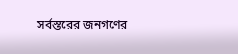সর্বস্তরের জনগণের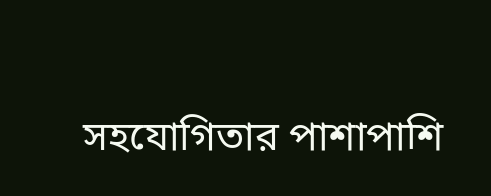সহযোগিতার পাশাপাশি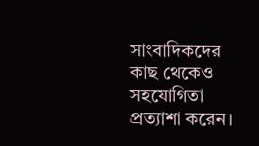সাংবাদিকদের কাছ থেকেও সহযোগিতা প্রত্যাশা করেন।